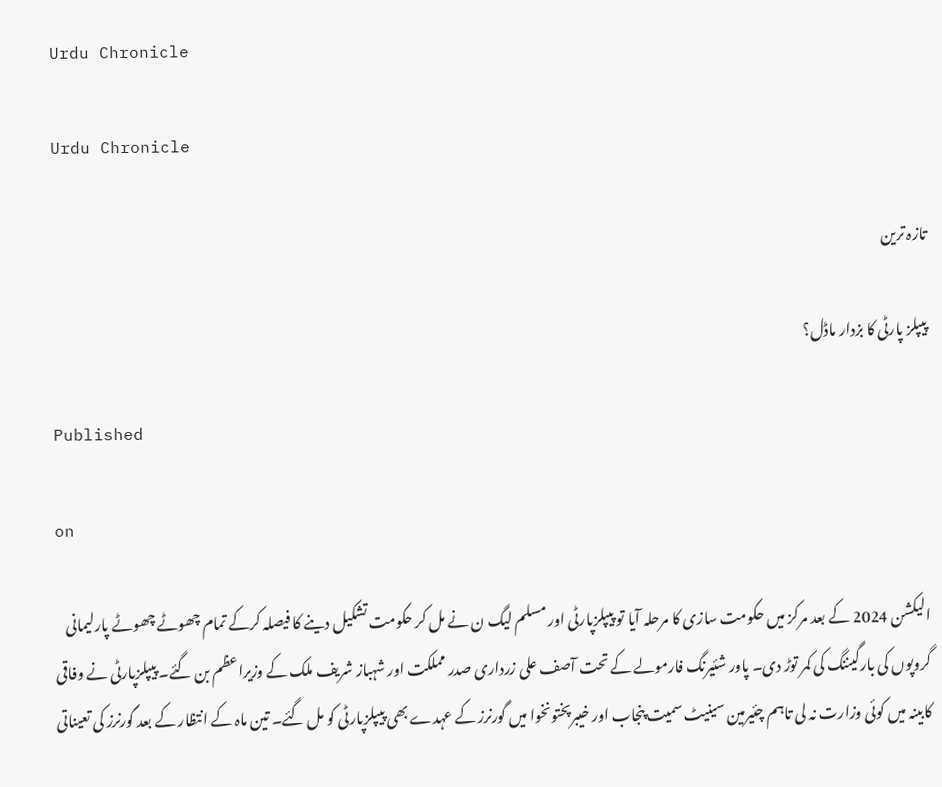Urdu Chronicle

Urdu Chronicle

تازہ ترین

پیپلز پارٹی کا بزدار ماڈل؟

Published

on

الیکشن 2024 کے بعد مرکز میں حکومت سازی کا مرحلہ آیا تو پیپلزپارٹی اور مسلم لیگ ن نے مل کر حکومت تشکیل دینے کا فیصلہ کرکے تمام چھوٹے چھوٹے پارلیمانی گروپوں کی بارگیننگ کی کمر توڑ دی۔ پاور شئیرنگ فارمولے کے تحت آصف علی زرداری صدر مملکت اور شہباز شریف ملک کے وزیراعظم بن گئے۔ پیپلزپارٹی نے وفاقی کابینہ میں کوئی وزارت نہ لی تاہم چئیرمین سینیٹ سمیت پنجاب اور خیبرپختونخوا میں گورنرز کے عہدے بھی پیپلزپارٹی کو مل گئے۔ تین ماہ کے انتظار کے بعد گورنرز کی تعیناتی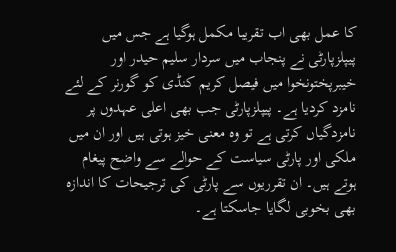کا عمل بھی اب تقریبا مکمل ہوگیا ہے جس میں پیپلزپارٹی نے پنجاب میں سردار سلیم حیدر اور خیبرپختونخوا میں فیصل کریم کنڈی کو گورنر کے لئے نامزد کردیا ہے۔ پیپلزپارٹی جب بھی اعلی عہدوں پر نامزدگیاں کرتی ہے تو وہ معنی خیز ہوتی ہیں اور ان میں ملکی اور پارٹی سیاست کے حوالے سے واضح پیغام ہوتے ہیں۔ ان تقرریوں سے پارٹی کی ترجیحات کا اندازہ بھی بخوبی لگایا جاسکتا ہے۔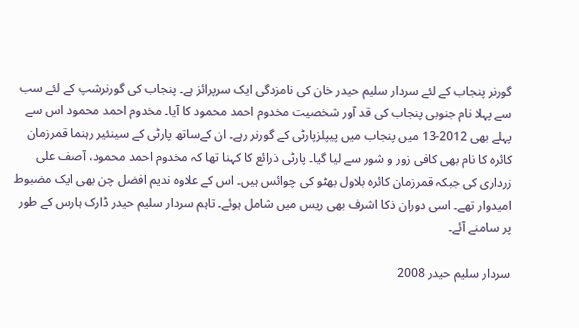گورنر پنجاب کے لئے سردار سلیم حیدر خان کی نامزدگی ایک سرپرائز ہے۔ پنجاب کی گورنرشپ کے لئے سب سے پہلا نام جنوبی پنجاب کی قد آور شخصیت مخدوم احمد محمود کا آیا۔ مخدوم احمد محمود اس سے پہلے بھی 2012-13 میں پنجاب میں پیپلزپارٹی کے گورنر رہے۔ ان کےساتھ پارٹی کے سینئیر رہنما قمرزمان کائرہ کا نام بھی کافی زور و شور سے لیا گیا۔ پارٹی ذرائع کا کہنا تھا کہ مخدوم احمد محمود، آصف علی زرداری کی جبکہ قمرزمان کائرہ بلاول بھٹو کی چوائس ہیں۔ اس کے علاوہ ندیم افضل چن بھی ایک مضبوط امیدوار تھے۔ اسی دوران ذکا اشرف بھی ریس میں شامل ہوئے۔ تاہم سردار سلیم حیدر ڈارک ہارس کے طور پر سامنے آئے۔

سردار سلیم حیدر 2008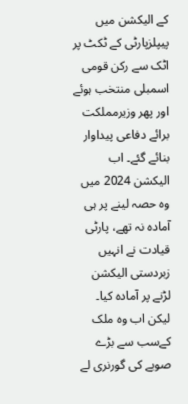کے الیکشن میں پیپلزپارٹی کے ٹکٹ پر اٹک سے رکن قومی اسمبلی منتخب ہوئے اور پھر وزیرمملکت برائے دفاعی پیداوار بنائے گئے۔ اب الیکشن 2024 میں وہ حصہ لینے پر ہی آمادہ نہ تھے، پارٹی قیادت نے انہیں زبردستی الیکشن لڑنے پر آمادہ کیا۔ لیکن اب وہ ملک کےسب سے بڑے صوبے کی گورنری لے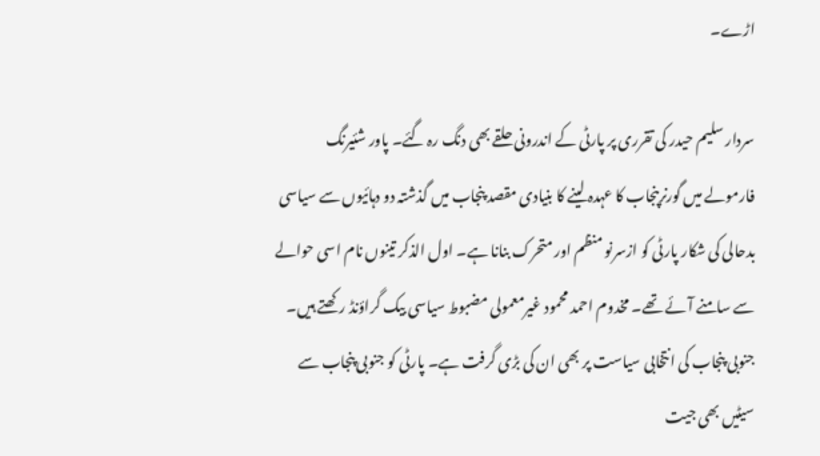اڑے۔

سردار سلیم حیدر کی تقرری پر پارٹی کے اندرونی حلقے بھی دنگ رہ گئے۔ پاور شئیرنگ فارمولے میں گورنرپنجاب کا عہدہ لینے کا بنیادی مقصد پنجاب میں گذشتہ دو دہائیوں سے سیاسی بدحالی کی شکار پارٹی کو ازسرنو منظم اور متحرک بنانا ہے۔ اول الذکر تینوں نام اسی حوالے سے سامنے آئے تھے۔ مخدوم احمد محمود غیرمعمولی مضبوط سیاسی بیک گراؤنڈ رکھتے ہیں۔ جنوبی پنجاب کی انتخابی سیاست پر بھی ان کی بڑی گرفت ہے۔ پارٹی کو جنوبی پنجاب سے سیٹیں بھی جیت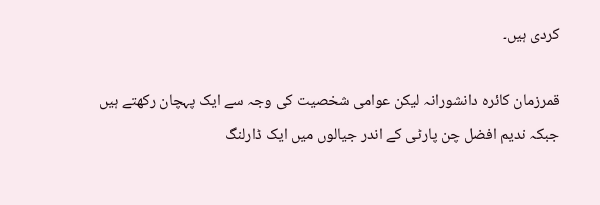کردی ہیں۔

قمرزمان کائرہ دانشورانہ لیکن عوامی شخصیت کی وجہ سے ایک پہچان رکھتے ہیں جبکہ ندیم افضل چن پارٹی کے اندر جیالوں میں ایک ڈارلنگ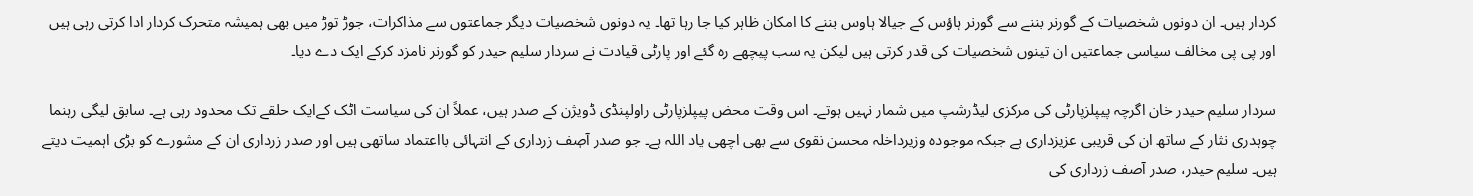کردار ہیں۔ ان دونوں شخصیات کے گورنر بننے سے گورنر ہاؤس کے جیالا ہاوس بننے کا امکان ظاہر کیا جا رہا تھا۔ یہ دونوں شخصیات دیگر جماعتوں سے مذاکرات، جوڑ توڑ میں بھی ہمیشہ متحرک کردار ادا کرتی رہی ہیں اور پی پی مخالف سیاسی جماعتیں ان تینوں شخصیات کی قدر کرتی ہیں لیکن یہ سب پیچھے رہ گئے اور پارٹی قیادت نے سردار سلیم حیدر کو گورنر نامزد کرکے ایک دے دیا۔

سردار سلیم حیدر خان اگرچہ پیپلزپارٹی کی مرکزی لیڈرشپ میں شمار نہیں ہوتے۔ اس وقت محض پیپلزپارٹی راولپنڈی ڈویژن کے صدر ہیں، عملاً ان کی سیاست اٹک کےایک حلقے تک محدود رہی ہے۔ سابق لیگی رہنما چوہدری نثار کے ساتھ ان کی قریبی عزیزداری ہے جبکہ موجودہ وزیرداخلہ محسن نقوی سے بھی اچھی یاد اللہ ہے۔ جو صدر آصٖف زرداری کے انتہائی بااعتماد ساتھی ہیں اور صدر زرداری ان کے مشورے کو بڑی اہمیت دیتے ہیں۔ سلیم حیدر، صدر آصف زرداری کی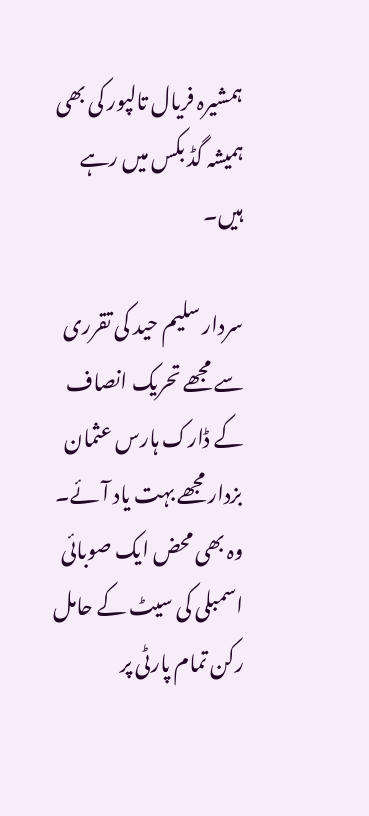ہمشیرہ فریال تالپور کی بھی ہمیشہ گڈ بکس میں رہے ہیں۔

سردار سلیم حید کی تقرری سے مجھے تحریک انصاف کے ڈارک ہارس عثمان بزدار مجھے بہت یاد آئے۔ وہ بھی محض ایک صوبائی اسمبلی کی سیٹ کے حامل رکن تمام پارٹی پر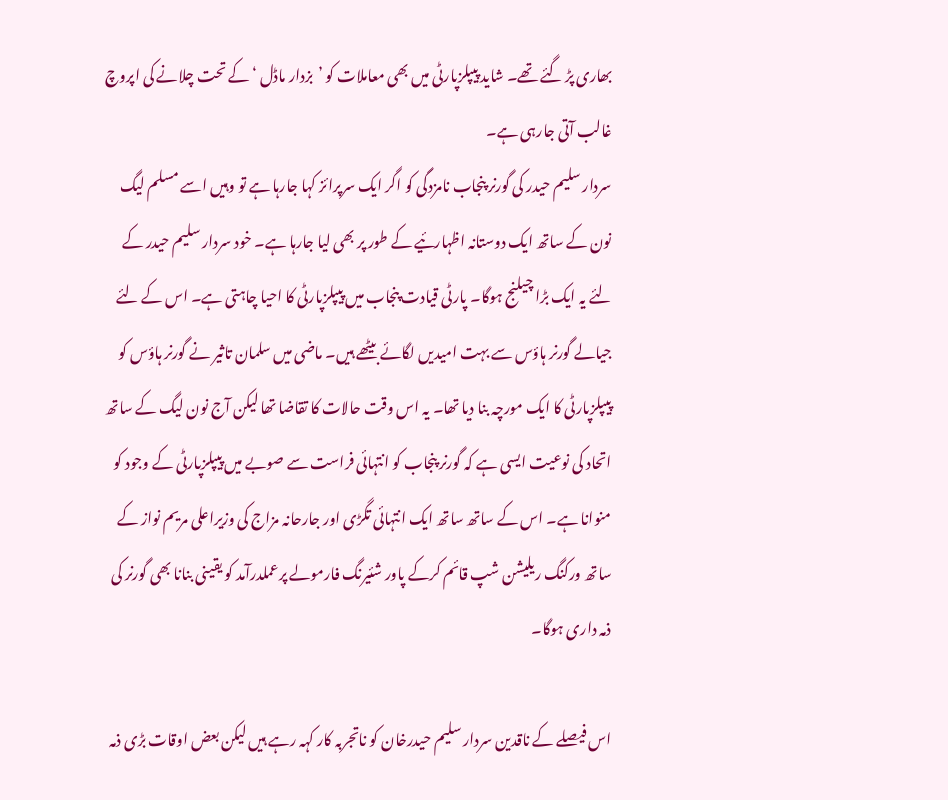بھاری پڑ گئے تھے۔ شاید پیپلزپارٹی میں بھی معاملات کو ’بزدار ماڈل ‘ کے تحت چلانے کی اپروچ غالب آتی جارہی ہے۔
سردار سلیم حیدر کی گورنر پنجاب نامزدگی کو اگر ایک سرپرائز کہا جارہا ہے تو وہیں اسے مسلم لیگ نون کے ساتھ ایک دوستانہ اظہارئیے کے طور پر بھی لیا جارہا ہے۔ خود سردار سلیم حیدر کے لئے یہ ایک بڑا چیلنج ہوگا۔ پارٹی قیادت پنجاب میں پیپلزپارٹی کا احیا چاہتی ہے۔ اس کے لئے جیالے گورنر ہاؤس سے بہت امیدیں لگائے بیٹھے ہیں۔ ماضی میں سلمان تاثیر نے گورنر ہاؤس کو پیپلزپارٹی کا ایک مورچہ بنا دیا تھا۔ یہ اس وقت حالات کا تقاضا تھا لیکن آج نون لیگ کے ساتھ اتحاد کی نوعیت ایسی ہے کہ گورنر پنجاب کو انتہائی فراست سے صوبے میں پیپلزپارٹی کے وجود کو منوانا ہے۔ اس کے ساتھ ساتھ ایک انتہائی تگڑی اور جارحانہ مزاج کی وزیراعلی مریم نواز کے ساتھ ورکنگ ریلیشن شپ قائم کرکے پاور شئیرنگ فارمولے پرعملدرآمد کو یقینی بنانا بھی گورنر کی ذمہ داری ہوگا۔

اس فیصلے کے ناقدین سردار سلیم حیدرخان کو ناتجربہ کار کہہ رہے ہیں لیکن بعض اوقات بڑی ذمہ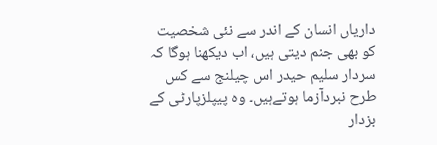داریاں انسان کے اندر سے نئی شخصیت کو بھی جنم دیتی ہیں، اب دیکھنا ہوگا کہ سردار سلیم حیدر اس چیلنج سے کس طرح نبردآزما ہوتےہیں۔ وہ پیپلزپارٹی کے بزدار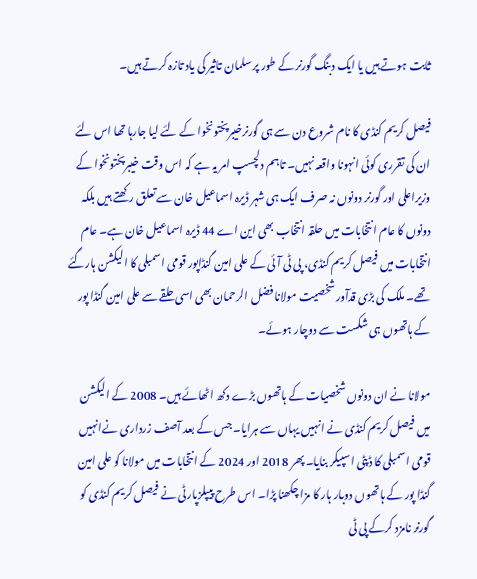ثابت ہوتے ہیں یا ایک دبنگ گورنر کے طور پر سلمان تاثیر کی یاد تازہ کرتے ہیں۔

فیصل کریم کنڈی کا نام شروع دن سے ہی گورنرخیبرپختونخوا کے لئے لیا جارہا تھا اس لئے ان کی تقرری کوئی انہونا واقعہ نہیں۔ تاہم دلچسپ امر یہ ہے کہ اس وقت خیبرپختونخوا کے وزیراعلی اور گورنر دونوں نہ صرف ایک ہی شہر ڈیرہ اسماعیل خان سے تعلق رکھتے ہیں بلکہ دونوں کا عام انتخابات میں حلقہ انتخاب بھی این اے 44 ڈیرہ اسماعیل خان ہے۔ عام انتخابات میں فیصل کریم کنڈی، پی ٹی آئی کے علی امین گنڈاپور قومی اسمبلی کا الیکشن ہارگئے تھے۔ ملک کی بڑی قدآور شخصیت مولانا فضل الرحمان بھی اسی حلقے سے علی امین گنڈا پور کے ہاتھوں ہی شکست سے دوچار ہوئے۔

مولانا نے ان دونوں شخصیات کے ہاتھوں بڑے دکھ اٹھائے ہیں۔ 2008 کے الیکشن میں فیصل کریم کنڈی نے انہیں یہاں سے ہرایا۔ جس کے بعد آصف زرداری نےانہیں قومی اسمبلی کا ڈپٹی اسپیکر بنایا۔ پھر 2018 اور 2024 کے انتخابات میں مولانا کو علی امین گنڈا پور کے ہاتھوں دوبار ہار کا مزا چکھنا پڑا۔ اس طرح پیپلزپارٹی نے فیصل کریم کنڈی کو گورنر نامزد کرکے پی ٹی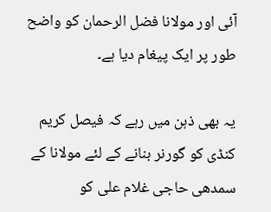آئی اور مولانا فضل الرحمان کو واضح طور پر ایک پیغام دیا ہے۔

یہ بھی ذہن میں رہے کہ فیصل کریم کنڈی کو گورنر بنانے کے لئے مولانا کے سمدھی حاجی غلام علی کو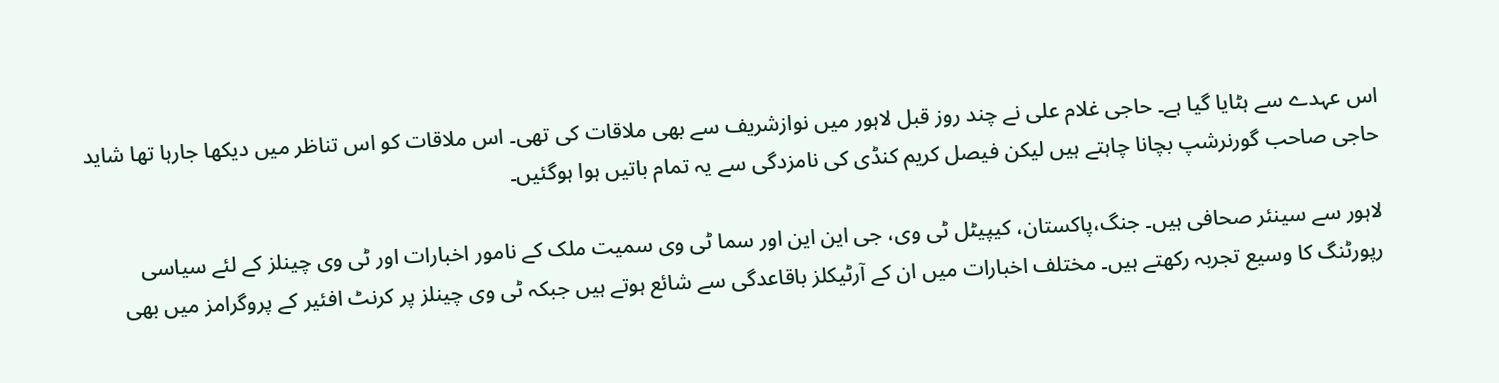اس عہدے سے ہٹایا گیا ہے۔ حاجی غلام علی نے چند روز قبل لاہور میں نوازشریف سے بھی ملاقات کی تھی۔ اس ملاقات کو اس تناظر میں دیکھا جارہا تھا شاید حاجی صاحب گورنرشپ بچانا چاہتے ہیں لیکن فیصل کریم کنڈی کی نامزدگی سے یہ تمام باتیں ہوا ہوگئیں۔

لاہور سے سینئر صحافی ہیں۔ جنگ،پاکستان، کیپیٹل ٹی وی، جی این این اور سما ٹی وی سمیت ملک کے نامور اخبارات اور ٹی وی چینلز کے لئے سیاسی رپورٹنگ کا وسیع تجربہ رکھتے ہیں۔ مختلف اخبارات میں ان کے آرٹیکلز باقاعدگی سے شائع ہوتے ہیں جبکہ ٹی وی چینلز پر کرنٹ افئیر کے پروگرامز میں بھی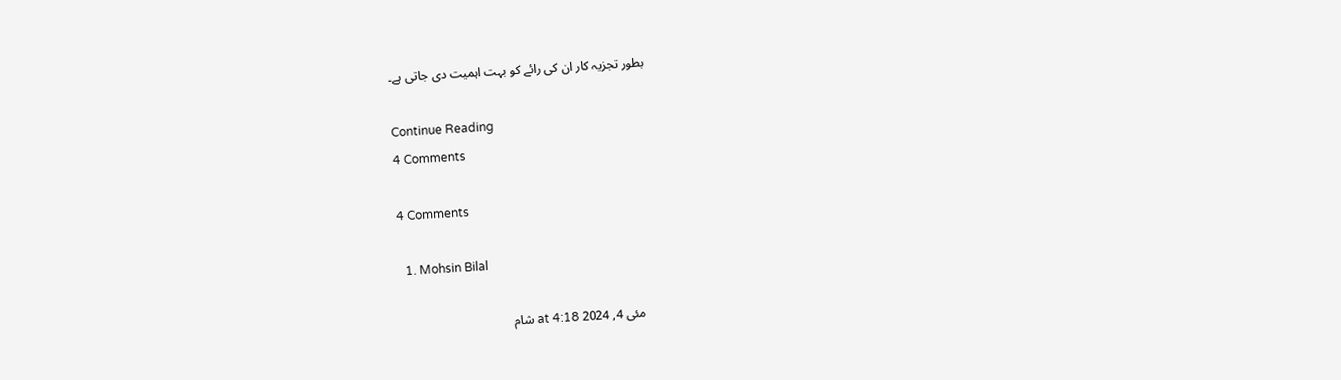بطور تجزیہ کار ان کی رائے کو بہت اہمیت دی جاتی ہے۔

Continue Reading
4 Comments

4 Comments

  1. Mohsin Bilal

    مئی 4, 2024 at 4:18 شام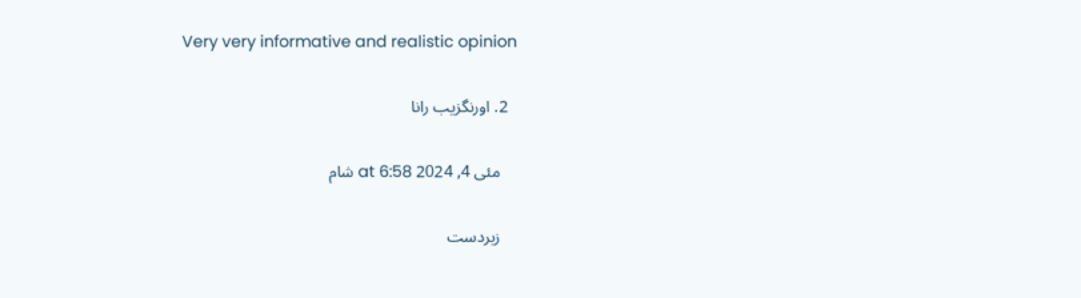Very very informative and realistic opinion

  2. اورنگزیب رانا

    مئی 4, 2024 at 6:58 شام

    زبردست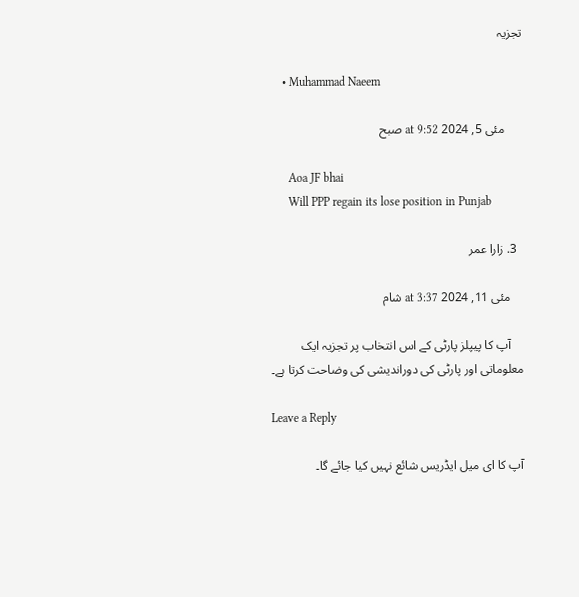تجزیہ

    • Muhammad Naeem

      مئی 5, 2024 at 9:52 صبح

      Aoa JF bhai
      Will PPP regain its lose position in Punjab

  3. زارا عمر

    مئی 11, 2024 at 3:37 شام

    آپ کا پیپلز پارٹی کے اس انتخاب پر تجزیہ ایک معلوماتی اور پارٹی کی دوراندیشی کی وضاحت کرتا ہے۔

Leave a Reply

آپ کا ای میل ایڈریس شائع نہیں کیا جائے گا۔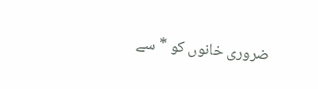ضروری خانوں کو * سے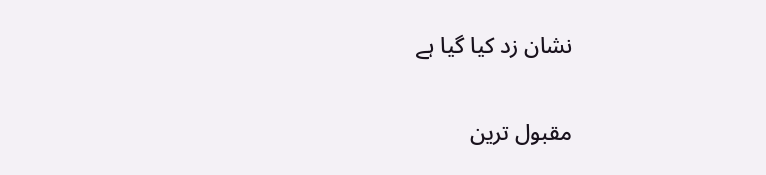نشان زد کیا گیا ہے

مقبول ترین